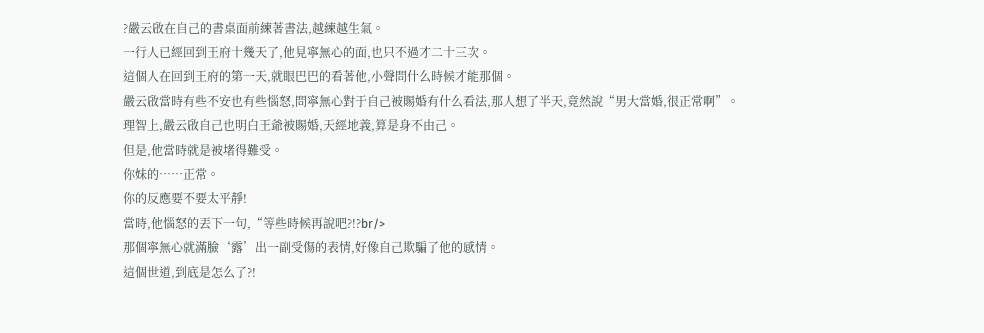?嚴云啟在自己的書桌面前練著書法,越練越生氣。
一行人已經回到王府十幾天了,他見寧無心的面,也只不過才二十三次。
這個人在回到王府的第一天,就眼巴巴的看著他,小聲問什么時候才能那個。
嚴云啟當時有些不安也有些惱怒,問寧無心對于自己被賜婚有什么看法,那人想了半天,竟然說“男大當婚,很正常啊”。
理智上,嚴云啟自己也明白王爺被賜婚,天經地義,算是身不由己。
但是,他當時就是被堵得難受。
你妹的……正常。
你的反應要不要太平靜!
當時,他惱怒的丟下一句,“等些時候再說吧?!?br/>
那個寧無心就滿臉‘露’出一副受傷的表情,好像自己欺騙了他的感情。
這個世道,到底是怎么了?!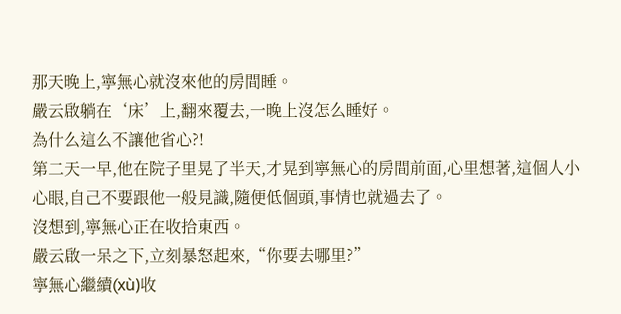那天晚上,寧無心就沒來他的房間睡。
嚴云啟躺在‘床’上,翻來覆去,一晚上沒怎么睡好。
為什么這么不讓他省心?!
第二天一早,他在院子里晃了半天,才晃到寧無心的房間前面,心里想著,這個人小心眼,自己不要跟他一般見識,隨便低個頭,事情也就過去了。
沒想到,寧無心正在收拾東西。
嚴云啟一呆之下,立刻暴怒起來,“你要去哪里?”
寧無心繼續(xù)收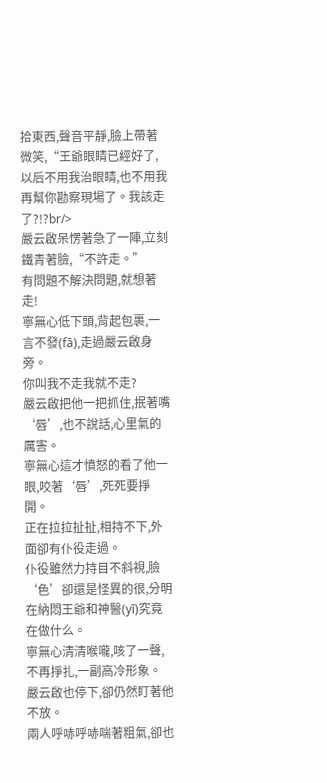拾東西,聲音平靜,臉上帶著微笑,“王爺眼睛已經好了,以后不用我治眼睛,也不用我再幫你勘察現場了。我該走了?!?br/>
嚴云啟呆愣著急了一陣,立刻鐵青著臉,“不許走。”
有問題不解決問題,就想著走!
寧無心低下頭,背起包裹,一言不發(fā),走過嚴云啟身旁。
你叫我不走我就不走?
嚴云啟把他一把抓住,抿著嘴‘唇’,也不說話,心里氣的厲害。
寧無心這才憤怒的看了他一眼,咬著‘唇’,死死要掙開。
正在拉拉扯扯,相持不下,外面卻有仆役走過。
仆役雖然力持目不斜視,臉‘色’卻還是怪異的很,分明在納悶王爺和神醫(yī)究竟在做什么。
寧無心清清喉嚨,咳了一聲,不再掙扎,一副高冷形象。
嚴云啟也停下,卻仍然盯著他不放。
兩人呼哧呼哧喘著粗氣,卻也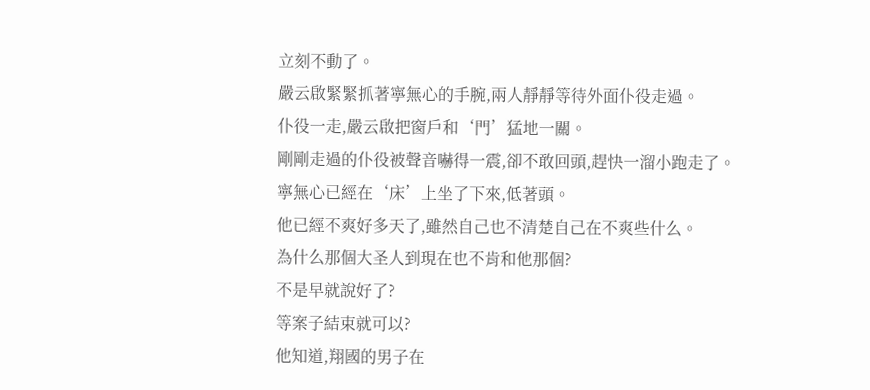立刻不動了。
嚴云啟緊緊抓著寧無心的手腕,兩人靜靜等待外面仆役走過。
仆役一走,嚴云啟把窗戶和‘門’猛地一關。
剛剛走過的仆役被聲音嚇得一震,卻不敢回頭,趕快一溜小跑走了。
寧無心已經在‘床’上坐了下來,低著頭。
他已經不爽好多天了,雖然自己也不清楚自己在不爽些什么。
為什么那個大圣人到現在也不肯和他那個?
不是早就說好了?
等案子結束就可以?
他知道,翔國的男子在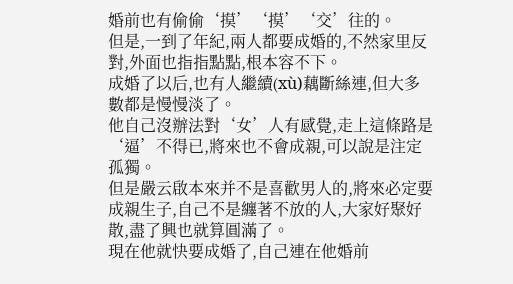婚前也有偷偷‘摸’‘摸’‘交’往的。
但是,一到了年紀,兩人都要成婚的,不然家里反對,外面也指指點點,根本容不下。
成婚了以后,也有人繼續(xù)藕斷絲連,但大多數都是慢慢淡了。
他自己沒辦法對‘女’人有感覺,走上這條路是‘逼’不得已,將來也不會成親,可以說是注定孤獨。
但是嚴云啟本來并不是喜歡男人的,將來必定要成親生子,自己不是纏著不放的人,大家好聚好散,盡了興也就算圓滿了。
現在他就快要成婚了,自己連在他婚前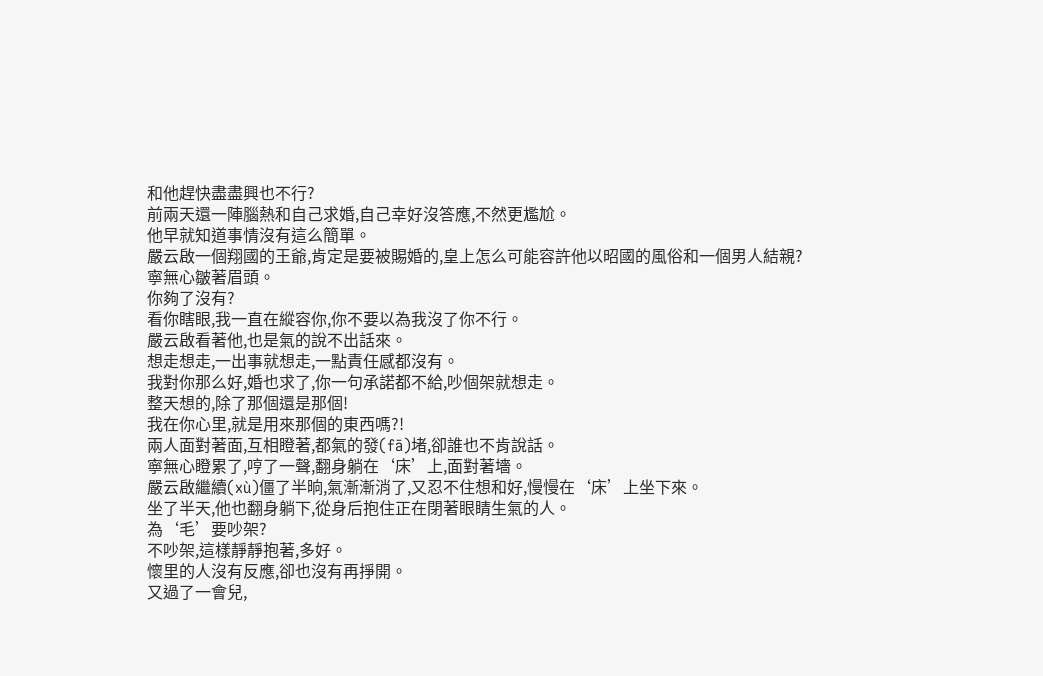和他趕快盡盡興也不行?
前兩天還一陣腦熱和自己求婚,自己幸好沒答應,不然更尷尬。
他早就知道事情沒有這么簡單。
嚴云啟一個翔國的王爺,肯定是要被賜婚的,皇上怎么可能容許他以昭國的風俗和一個男人結親?
寧無心皺著眉頭。
你夠了沒有?
看你瞎眼,我一直在縱容你,你不要以為我沒了你不行。
嚴云啟看著他,也是氣的說不出話來。
想走想走,一出事就想走,一點責任感都沒有。
我對你那么好,婚也求了,你一句承諾都不給,吵個架就想走。
整天想的,除了那個還是那個!
我在你心里,就是用來那個的東西嗎?!
兩人面對著面,互相瞪著,都氣的發(fā)堵,卻誰也不肯說話。
寧無心瞪累了,哼了一聲,翻身躺在‘床’上,面對著墻。
嚴云啟繼續(xù)僵了半晌,氣漸漸消了,又忍不住想和好,慢慢在‘床’上坐下來。
坐了半天,他也翻身躺下,從身后抱住正在閉著眼睛生氣的人。
為‘毛’要吵架?
不吵架,這樣靜靜抱著,多好。
懷里的人沒有反應,卻也沒有再掙開。
又過了一會兒,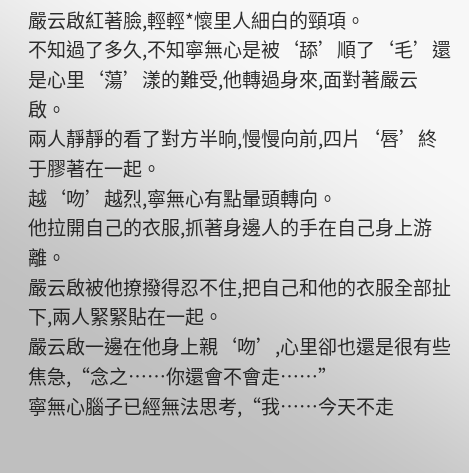嚴云啟紅著臉,輕輕*懷里人細白的頸項。
不知過了多久,不知寧無心是被‘舔’順了‘毛’還是心里‘蕩’漾的難受,他轉過身來,面對著嚴云啟。
兩人靜靜的看了對方半晌,慢慢向前,四片‘唇’終于膠著在一起。
越‘吻’越烈,寧無心有點暈頭轉向。
他拉開自己的衣服,抓著身邊人的手在自己身上游離。
嚴云啟被他撩撥得忍不住,把自己和他的衣服全部扯下,兩人緊緊貼在一起。
嚴云啟一邊在他身上親‘吻’,心里卻也還是很有些焦急,“念之……你還會不會走……”
寧無心腦子已經無法思考,“我……今天不走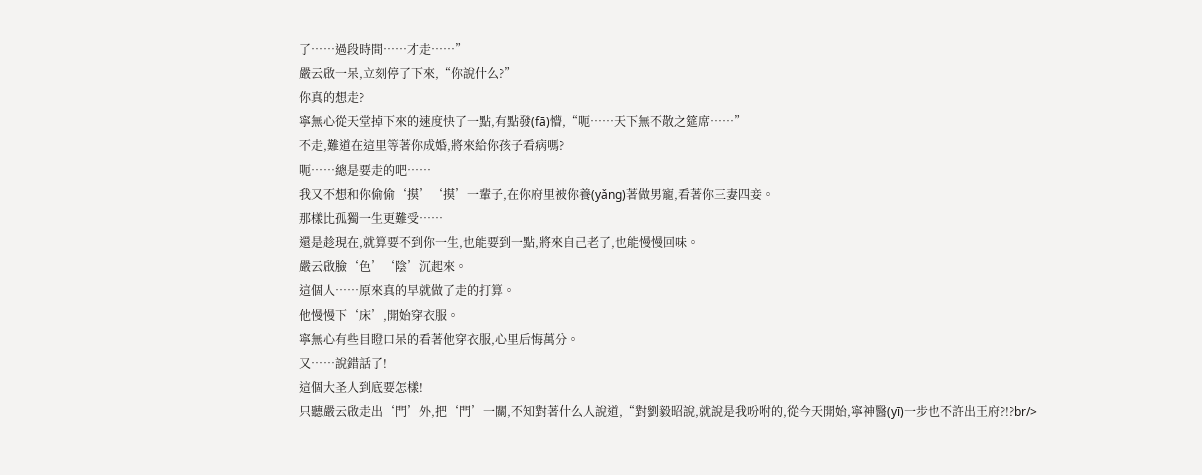了……過段時間……才走……”
嚴云啟一呆,立刻停了下來,“你說什么?”
你真的想走?
寧無心從天堂掉下來的速度快了一點,有點發(fā)懵,“呃……天下無不散之筵席……”
不走,難道在這里等著你成婚,將來給你孩子看病嗎?
呃……總是要走的吧……
我又不想和你偷偷‘摸’‘摸’一輩子,在你府里被你養(yǎng)著做男寵,看著你三妻四妾。
那樣比孤獨一生更難受……
還是趁現在,就算要不到你一生,也能要到一點,將來自己老了,也能慢慢回味。
嚴云啟臉‘色’‘陰’沉起來。
這個人……原來真的早就做了走的打算。
他慢慢下‘床’,開始穿衣服。
寧無心有些目瞪口呆的看著他穿衣服,心里后悔萬分。
又……說錯話了!
這個大圣人到底要怎樣!
只聽嚴云啟走出‘門’外,把‘門’一關,不知對著什么人說道,“對劉毅昭說,就說是我吩咐的,從今天開始,寧神醫(yī)一步也不許出王府?!?br/>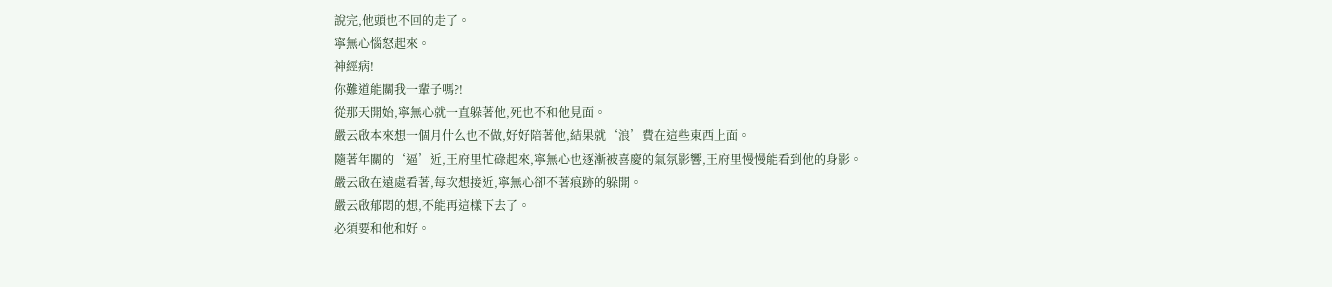說完,他頭也不回的走了。
寧無心惱怒起來。
神經病!
你難道能關我一輩子嗎?!
從那天開始,寧無心就一直躲著他,死也不和他見面。
嚴云啟本來想一個月什么也不做,好好陪著他,結果就‘浪’費在這些東西上面。
隨著年關的‘逼’近,王府里忙碌起來,寧無心也逐漸被喜慶的氣氛影響,王府里慢慢能看到他的身影。
嚴云啟在遠處看著,每次想接近,寧無心卻不著痕跡的躲開。
嚴云啟郁悶的想,不能再這樣下去了。
必須要和他和好。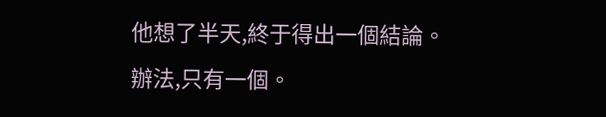他想了半天,終于得出一個結論。
辦法,只有一個。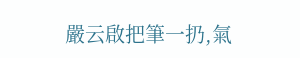嚴云啟把筆一扔,氣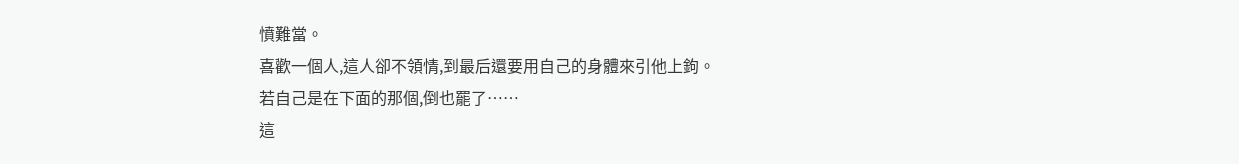憤難當。
喜歡一個人,這人卻不領情,到最后還要用自己的身體來引他上鉤。
若自己是在下面的那個,倒也罷了……
這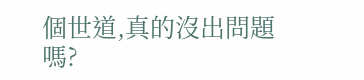個世道,真的沒出問題嗎?